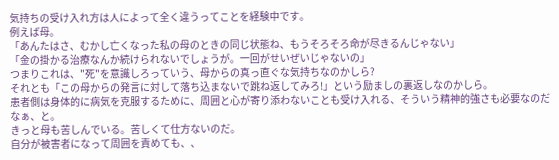気持ちの受け入れ方は人によって全く違うってことを経験中です。
例えば母。
「あんたはさ、むかし亡くなった私の母のときの同じ状態ね、もうそろそろ命が尽きるんじゃない」
「金の掛かる治療なんか続けられないでしょうが。一回がせいぜいじゃないの」
つまりこれは、"死"を意識しろっていう、母からの真っ直ぐな気持ちなのかしら?
それとも「この母からの発言に対して落ち込まないで跳ね返してみろ!」という励ましの裏返しなのかしら。
患者側は身体的に病気を克服するために、周囲と心が寄り添わないことも受け入れる、そういう精神的強さも必要なのだなぁ、と。
きっと母も苦しんでいる。苦しくて仕方ないのだ。
自分が被害者になって周囲を責めても、、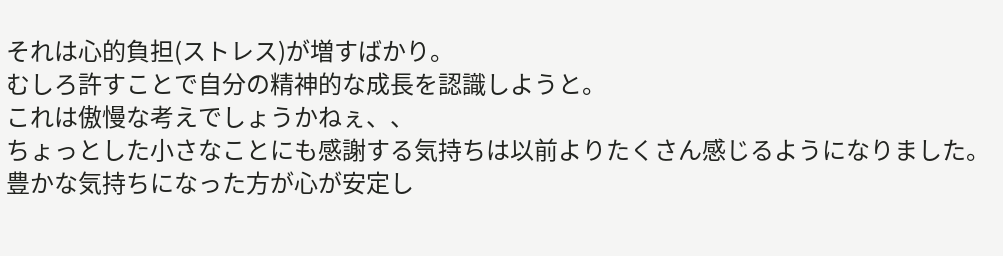それは心的負担(ストレス)が増すばかり。
むしろ許すことで自分の精神的な成長を認識しようと。
これは傲慢な考えでしょうかねぇ、、
ちょっとした小さなことにも感謝する気持ちは以前よりたくさん感じるようになりました。
豊かな気持ちになった方が心が安定し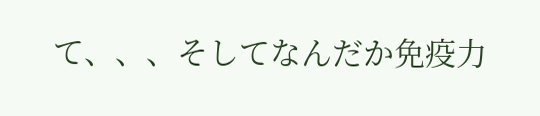て、、、そしてなんだか免疫力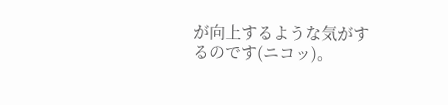が向上するような気がするのです(ニコッ)。